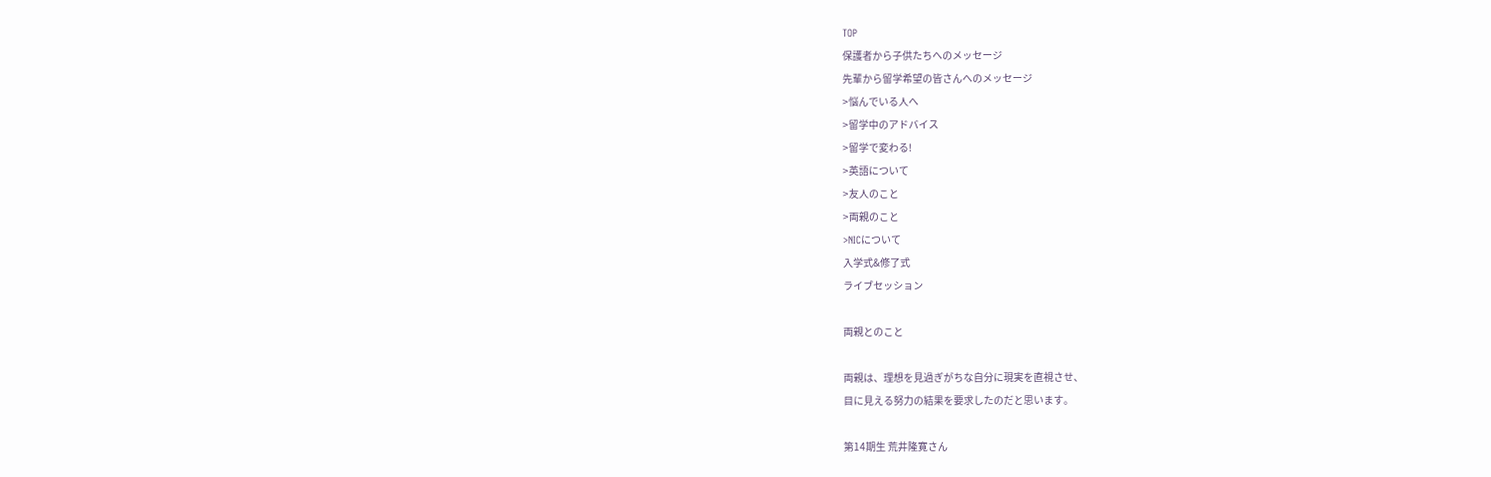TOP
保護者から子供たちへのメッセージ
先輩から留学希望の皆さんへのメッセージ
>悩んでいる人へ
>留学中のアドバイス
>留学で変わる!
>英語について
>友人のこと
>両親のこと
>NICについて
入学式&修了式
ライブセッション

両親とのこと

両親は、理想を見過ぎがちな自分に現実を直視させ、
目に見える努力の結果を要求したのだと思います。

第14期生 荒井隆寛さん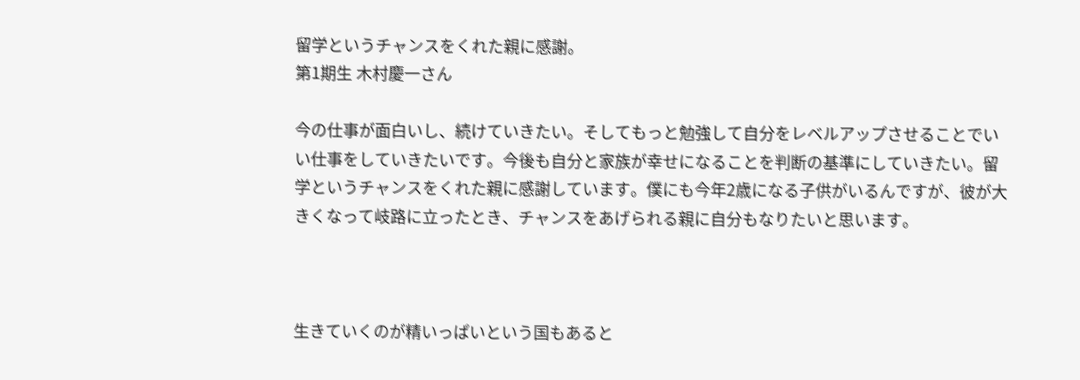留学というチャンスをくれた親に感謝。
第1期生 木村慶一さん

今の仕事が面白いし、続けていきたい。そしてもっと勉強して自分をレベルアップさせることでいい仕事をしていきたいです。今後も自分と家族が幸せになることを判断の基準にしていきたい。留学というチャンスをくれた親に感謝しています。僕にも今年2歳になる子供がいるんですが、彼が大きくなって岐路に立ったとき、チャンスをあげられる親に自分もなりたいと思います。



生きていくのが精いっぱいという国もあると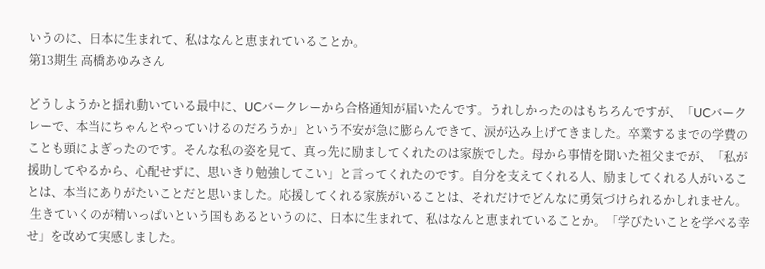いうのに、日本に生まれて、私はなんと恵まれていることか。
第13期生 高橋あゆみさん

どうしようかと揺れ動いている最中に、UCバークレーから合格通知が届いたんです。うれしかったのはもちろんですが、「UCバークレーで、本当にちゃんとやっていけるのだろうか」という不安が急に膨らんできて、涙が込み上げてきました。卒業するまでの学費のことも頭によぎったのです。そんな私の姿を見て、真っ先に励ましてくれたのは家族でした。母から事情を聞いた祖父までが、「私が援助してやるから、心配せずに、思いきり勉強してこい」と言ってくれたのです。自分を支えてくれる人、励ましてくれる人がいることは、本当にありがたいことだと思いました。応援してくれる家族がいることは、それだけでどんなに勇気づけられるかしれません。
 生きていくのが精いっぱいという国もあるというのに、日本に生まれて、私はなんと恵まれていることか。「学びたいことを学べる幸せ」を改めて実感しました。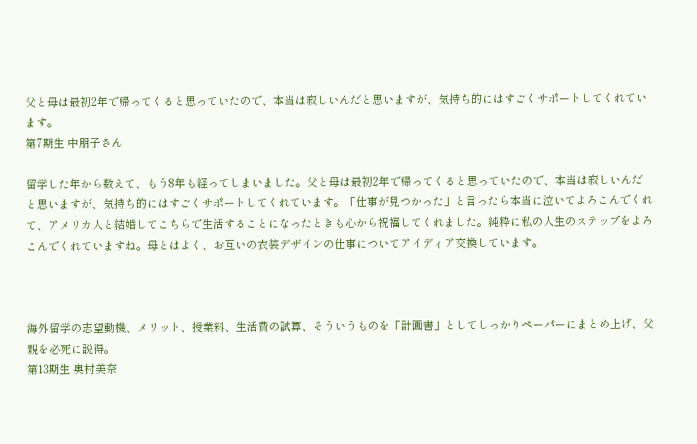父と母は最初2年で帰ってくると思っていたので、本当は寂しいんだと思いますが、気持ち的にはすごくサポートしてくれています。
第7期生 中朋子さん

留学した年から数えて、もう8年も経ってしまいました。父と母は最初2年で帰ってくると思っていたので、本当は寂しいんだと思いますが、気持ち的にはすごくサポートしてくれています。「仕事が見つかった」と言ったら本当に泣いてよろこんでくれて、アメリカ人と結婚してこちらで生活することになったときも心から祝福してくれました。純粋に私の人生のステップをよろこんでくれていますね。母とはよく、お互いの衣装デザインの仕事についてアイディア交換しています。



海外留学の志望動機、メリット、授業料、生活費の試算、そういうものを「計画書」としてしっかりペーパーにまとめ上げ、父親を必死に説得。
第13期生 奥村美奈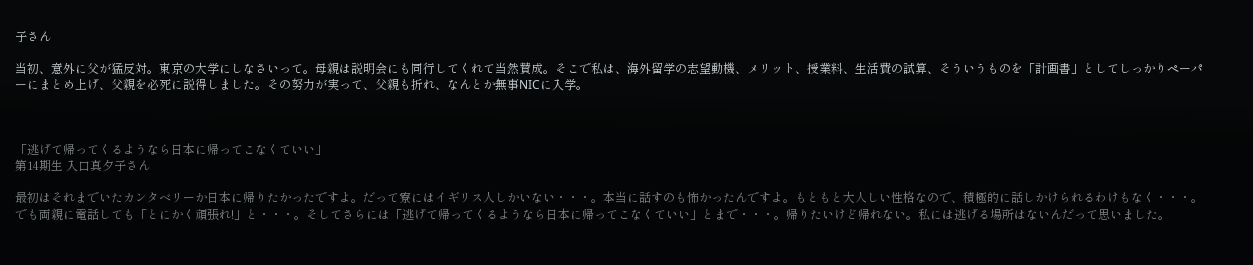子さん

当初、意外に父が猛反対。東京の大学にしなさいって。母親は説明会にも同行してくれて当然賛成。そこで私は、海外留学の志望動機、メリット、授業料、生活費の試算、そういうものを「計画書」としてしっかりペーパーにまとめ上げ、父親を必死に説得しました。その努力が実って、父親も折れ、なんとか無事NICに入学。



「逃げて帰ってくるようなら日本に帰ってこなくていい」
第14期生 入口真夕子さん

最初はそれまでいたカンタベリーか日本に帰りたかったですよ。だって寮にはイギリス人しかいない・・・。本当に話すのも怖かったんですよ。もともと大人しい性格なので、積極的に話しかけられるわけもなく・・・。でも両親に電話しても「とにかく頑張れ!」と・・・。そしてさらには「逃げて帰ってくるようなら日本に帰ってこなくていい」とまで・・・。帰りたいけど帰れない。私には逃げる場所はないんだって思いました。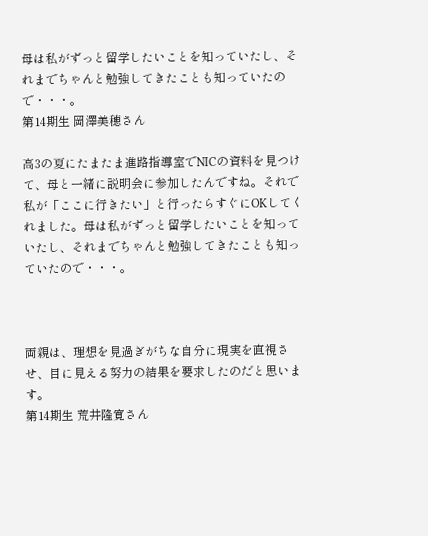母は私がずっと留学したいことを知っていたし、それまでちゃんと勉強してきたことも知っていたので・・・。
第14期生 岡澤美穂さん

高3の夏にたまたま進路指導室でNICの資料を見つけて、母と一緒に説明会に参加したんですね。それで私が「ここに行きたい」と行ったらすぐにOKしてくれました。母は私がずっと留学したいことを知っていたし、それまでちゃんと勉強してきたことも知っていたので・・・。



両親は、理想を見過ぎがちな自分に現実を直視させ、目に見える努力の結果を要求したのだと思います。
第14期生 荒井隆寛さん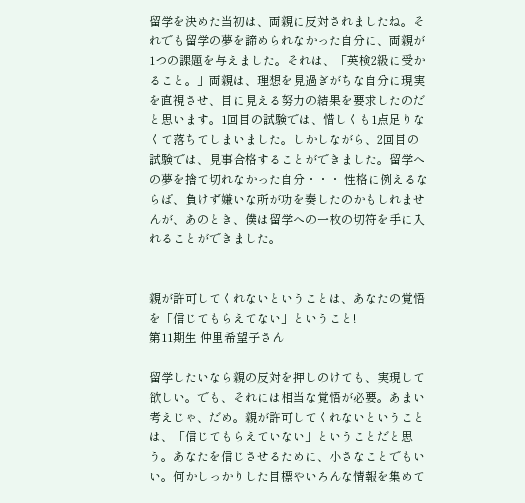留学を決めた当初は、両親に反対されましたね。それでも留学の夢を諦められなかった自分に、両親が1つの課題を与えました。それは、「英検2級に受かること。」両親は、理想を見過ぎがちな自分に現実を直視させ、目に見える努力の結果を要求したのだと思います。1回目の試験では、惜しくも1点足りなくて落ちてしまいました。しかしながら、2回目の試験では、見事合格することができました。留学への夢を捨て切れなかった自分・・・ 性格に例えるならば、負けず嫌いな所が功を奏したのかもしれませんが、あのとき、僕は留学への一枚の切符を手に入れることができました。


親が許可してくれないということは、あなたの覚悟を「信じてもらえてない」ということ!
第11期生 仲里希望子さん

留学したいなら親の反対を押しのけても、実現して欲しい。でも、それには相当な覚悟が必要。あまい考えじゃ、だめ。親が許可してくれないということは、「信じてもらえていない」ということだと思う。あなたを信じさせるために、小さなことでもいい。何かしっかりした目標やいろんな情報を集めて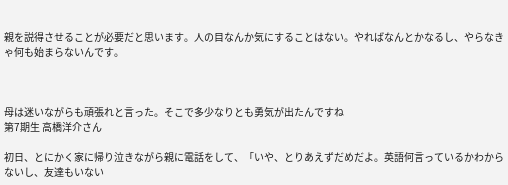親を説得させることが必要だと思います。人の目なんか気にすることはない。やればなんとかなるし、やらなきゃ何も始まらないんです。



母は迷いながらも頑張れと言った。そこで多少なりとも勇気が出たんですね
第7期生 高橋洋介さん

初日、とにかく家に帰り泣きながら親に電話をして、「いや、とりあえずだめだよ。英語何言っているかわからないし、友達もいない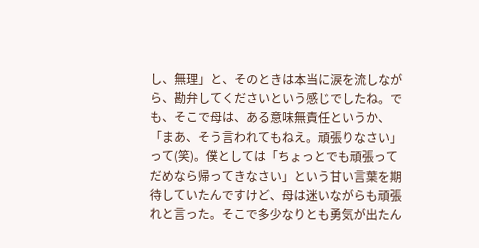し、無理」と、そのときは本当に涙を流しながら、勘弁してくださいという感じでしたね。でも、そこで母は、ある意味無責任というか、「まあ、そう言われてもねえ。頑張りなさい」って(笑)。僕としては「ちょっとでも頑張ってだめなら帰ってきなさい」という甘い言葉を期待していたんですけど、母は迷いながらも頑張れと言った。そこで多少なりとも勇気が出たん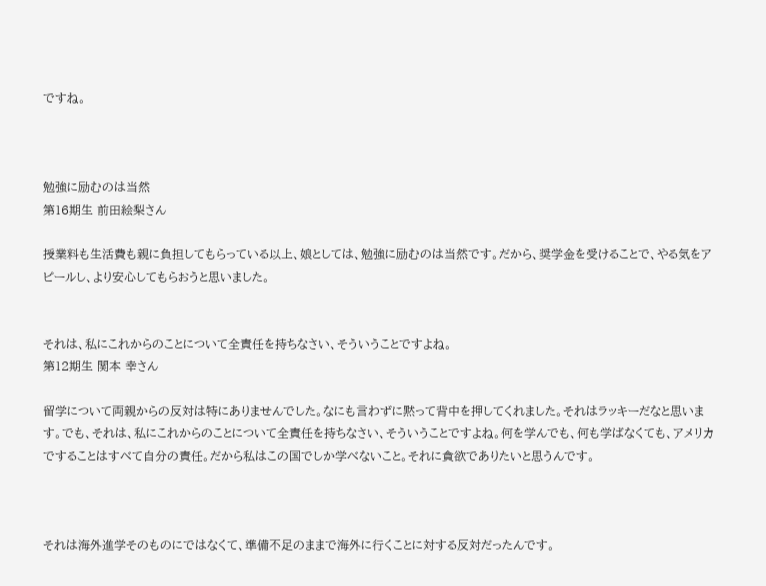ですね。



勉強に励むのは当然
第16期生 前田絵梨さん

授業料も生活費も親に負担してもらっている以上、娘としては、勉強に励むのは当然です。だから、奨学金を受けることで、やる気をアピールし、より安心してもらおうと思いました。


それは、私にこれからのことについて全責任を持ちなさい、そういうことですよね。
第12期生 関本 幸さん

留学について両親からの反対は特にありませんでした。なにも言わずに黙って背中を押してくれました。それはラッキーだなと思います。でも、それは、私にこれからのことについて全責任を持ちなさい、そういうことですよね。何を学んでも、何も学ばなくても、アメリカですることはすべて自分の責任。だから私はこの国でしか学べないこと。それに貪欲でありたいと思うんです。



それは海外進学そのものにではなくて、準備不足のままで海外に行くことに対する反対だったんです。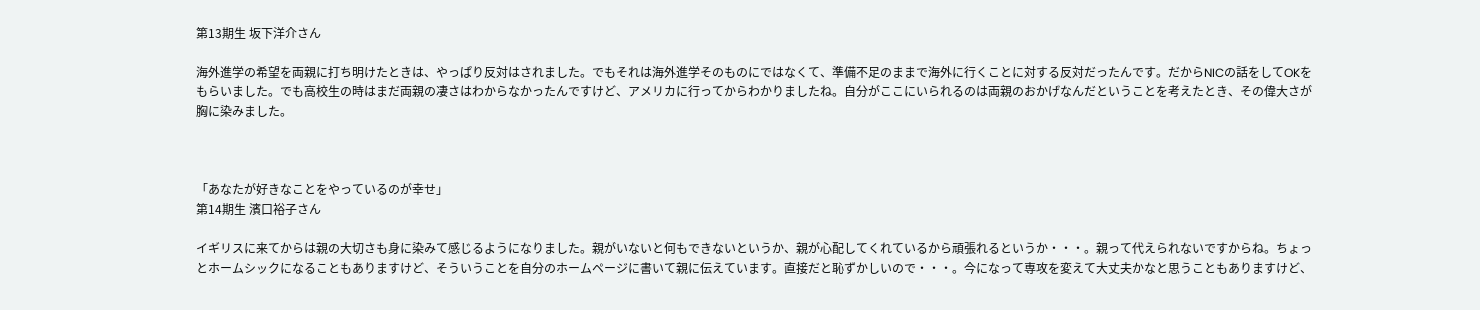第13期生 坂下洋介さん

海外進学の希望を両親に打ち明けたときは、やっぱり反対はされました。でもそれは海外進学そのものにではなくて、準備不足のままで海外に行くことに対する反対だったんです。だからNICの話をしてOKをもらいました。でも高校生の時はまだ両親の凄さはわからなかったんですけど、アメリカに行ってからわかりましたね。自分がここにいられるのは両親のおかげなんだということを考えたとき、その偉大さが胸に染みました。



「あなたが好きなことをやっているのが幸せ」
第14期生 濱口裕子さん

イギリスに来てからは親の大切さも身に染みて感じるようになりました。親がいないと何もできないというか、親が心配してくれているから頑張れるというか・・・。親って代えられないですからね。ちょっとホームシックになることもありますけど、そういうことを自分のホームページに書いて親に伝えています。直接だと恥ずかしいので・・・。今になって専攻を変えて大丈夫かなと思うこともありますけど、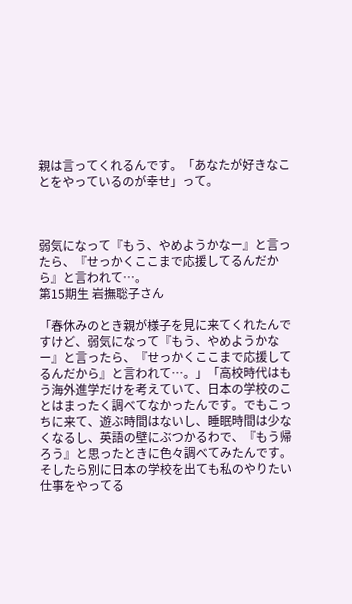親は言ってくれるんです。「あなたが好きなことをやっているのが幸せ」って。



弱気になって『もう、やめようかなー』と言ったら、『せっかくここまで応援してるんだから』と言われて…。
第15期生 岩撫聡子さん

「春休みのとき親が様子を見に来てくれたんですけど、弱気になって『もう、やめようかなー』と言ったら、『せっかくここまで応援してるんだから』と言われて…。」「高校時代はもう海外進学だけを考えていて、日本の学校のことはまったく調べてなかったんです。でもこっちに来て、遊ぶ時間はないし、睡眠時間は少なくなるし、英語の壁にぶつかるわで、『もう帰ろう』と思ったときに色々調べてみたんです。そしたら別に日本の学校を出ても私のやりたい仕事をやってる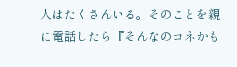人はたくさんいる。そのことを親に電話したら『そんなのコネかも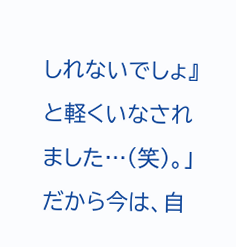しれないでしょ』と軽くいなされました…(笑)。」だから今は、自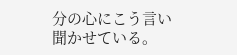分の心にこう言い聞かせている。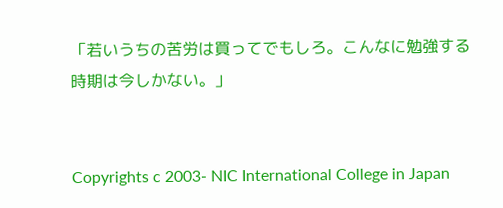「若いうちの苦労は買ってでもしろ。こんなに勉強する時期は今しかない。」


Copyrights c 2003- NIC International College in Japan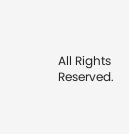All Rights Reserved.